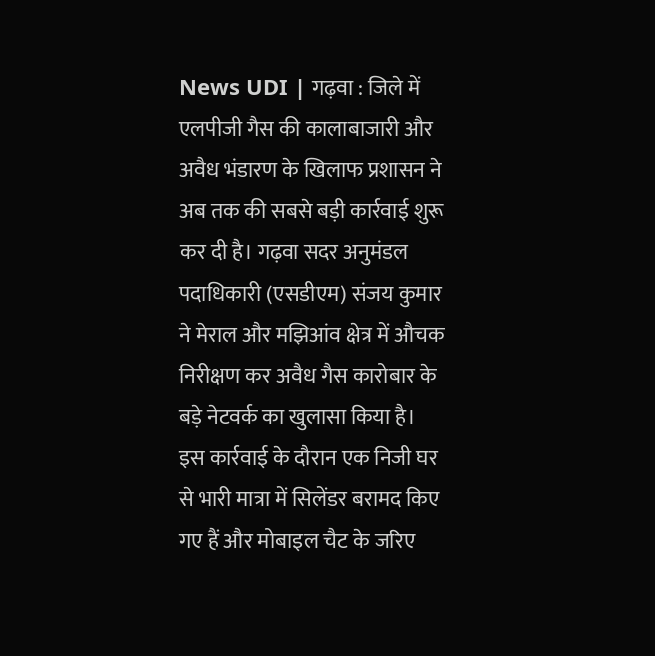News UDI | गढ़वा : जिले में एलपीजी गैस की कालाबाजारी और अवैध भंडारण के खिलाफ प्रशासन ने अब तक की सबसे बड़ी कार्रवाई शुरू कर दी है। गढ़वा सदर अनुमंडल पदाधिकारी (एसडीएम) संजय कुमार ने मेराल और मझिआंव क्षेत्र में औचक निरीक्षण कर अवैध गैस कारोबार के बड़े नेटवर्क का खुलासा किया है। इस कार्रवाई के दौरान एक निजी घर से भारी मात्रा में सिलेंडर बरामद किए गए हैं और मोबाइल चैट के जरिए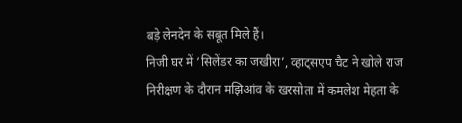बड़े लेनदेन के सबूत मिले हैं।
निजी घर में ‘सिलेंडर का जखीरा’, व्हाट्सएप चैट ने खोले राज
निरीक्षण के दौरान मझिआंव के खरसोता में कमलेश मेहता के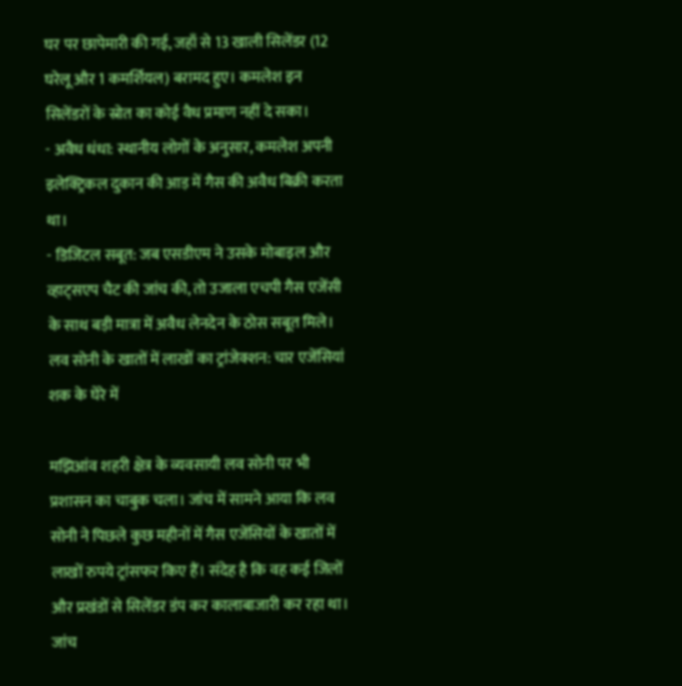घर पर छापेमारी की गई, जहाँ से 13 खाली सिलेंडर (12 घरेलू और 1 कमर्शियल) बरामद हुए। कमलेश इन सिलेंडरों के स्रोत का कोई वैध प्रमाण नहीं दे सका।
- अवैध धंधा: स्थानीय लोगों के अनुसार, कमलेश अपनी इलेक्ट्रिकल दुकान की आड़ में गैस की अवैध बिक्री करता था।
- डिजिटल सबूत: जब एसडीएम ने उसके मोबाइल और व्हाट्सएप चैट की जांच की, तो उजाला एचपी गैस एजेंसी के साथ बड़ी मात्रा में अवैध लेनदेन के ठोस सबूत मिले।
लव सोनी के खातों में लाखों का ट्रांजेक्शन: चार एजेंसियां शक के घेरे में

मझिआंव शहरी क्षेत्र के व्यवसायी लव सोनी पर भी प्रशासन का चाबुक चला। जांच में सामने आया कि लव सोनी ने पिछले कुछ महीनों में गैस एजेंसियों के खातों में लाखों रुपये ट्रांसफर किए हैं। संदेह है कि वह कई जिलों और प्रखंडों से सिलेंडर डंप कर कालाबाजारी कर रहा था। जांच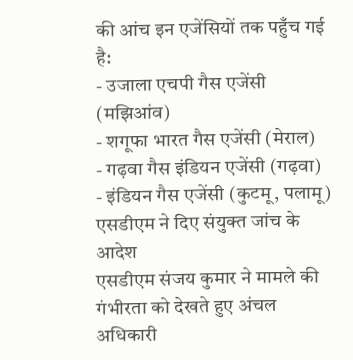की आंच इन एजेंसियों तक पहुँच गई है:
- उजाला एचपी गैस एजेंसी (मझिआंव)
- शगूफा भारत गैस एजेंसी (मेराल)
- गढ़वा गैस इंडियन एजेंसी (गढ़वा)
- इंडियन गैस एजेंसी (कुटमू, पलामू)
एसडीएम ने दिए संयुक्त जांच के आदेश
एसडीएम संजय कुमार ने मामले की गंभीरता को देखते हुए अंचल अधिकारी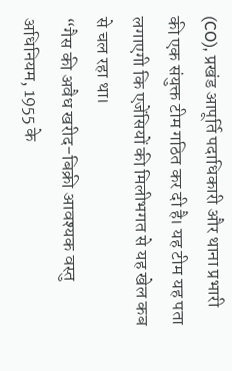(CO), प्रखंड आपूर्ति पदाधिकारी और थाना प्रभारी की एक संयुक्त टीम गठित कर दी है। यह टीम यह पता लगाएगी कि एजेंसियों की मिलीभगत से यह खेल कब से चल रहा था।
“गैस की अवैध खरीद-बिक्री आवश्यक वस्तु अधिनियम, 1955 के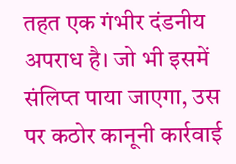तहत एक गंभीर दंडनीय अपराध है। जो भी इसमें संलिप्त पाया जाएगा, उस पर कठोर कानूनी कार्रवाई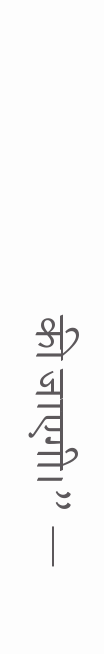की जाएगी।” —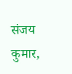संजय कुमार,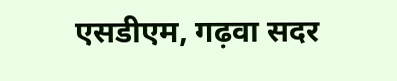एसडीएम, गढ़वा सदर